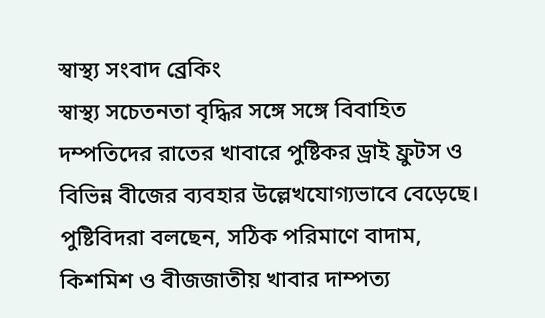স্বাস্থ্য সংবাদ ব্রেকিং
স্বাস্থ্য সচেতনতা বৃদ্ধির সঙ্গে সঙ্গে বিবাহিত দম্পতিদের রাতের খাবারে পুষ্টিকর ড্রাই ফ্রুটস ও বিভিন্ন বীজের ব্যবহার উল্লেখযোগ্যভাবে বেড়েছে। পুষ্টিবিদরা বলছেন, সঠিক পরিমাণে বাদাম, কিশমিশ ও বীজজাতীয় খাবার দাম্পত্য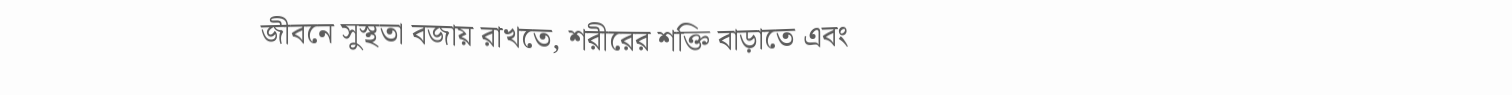জীবনে সুস্থতা বজায় রাখতে, শরীরের শক্তি বাড়াতে এবং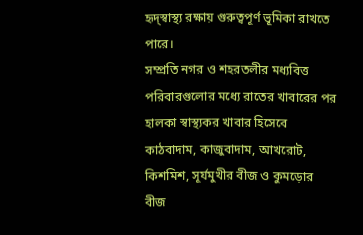হৃদ্স্বাস্থ্য রক্ষায় গুরুত্বপূর্ণ ভূমিকা রাখতে পারে।
সম্প্রতি নগর ও শহরতলীর মধ্যবিত্ত পরিবারগুলোর মধ্যে রাতের খাবারের পর হালকা স্বাস্থ্যকর খাবার হিসেবে কাঠবাদাম, কাজুবাদাম, আখরোট, কিশমিশ, সূর্যমুখীর বীজ ও কুমড়োর বীজ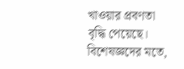খাওয়ার প্রবণতা বৃদ্ধি পেয়েছে। বিশেষজ্ঞদের মতে,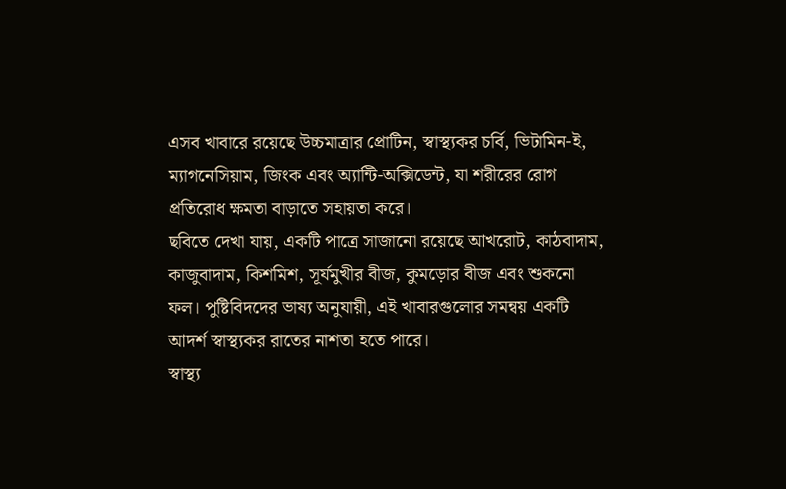এসব খাবারে রয়েছে উচ্চমাত্রার প্রোটিন, স্বাস্থ্যকর চর্বি, ভিটামিন-ই, ম্যাগনেসিয়াম, জিংক এবং অ্যান্টি-অক্সিডেন্ট, যা শরীরের রোগ প্রতিরোধ ক্ষমতা বাড়াতে সহায়তা করে।
ছবিতে দেখা যায়, একটি পাত্রে সাজানো রয়েছে আখরোট, কাঠবাদাম, কাজুবাদাম, কিশমিশ, সূর্যমুখীর বীজ, কুমড়োর বীজ এবং শুকনো ফল। পুষ্টিবিদদের ভাষ্য অনুযায়ী, এই খাবারগুলোর সমন্বয় একটি আদর্শ স্বাস্থ্যকর রাতের নাশতা হতে পারে।
স্বাস্থ্য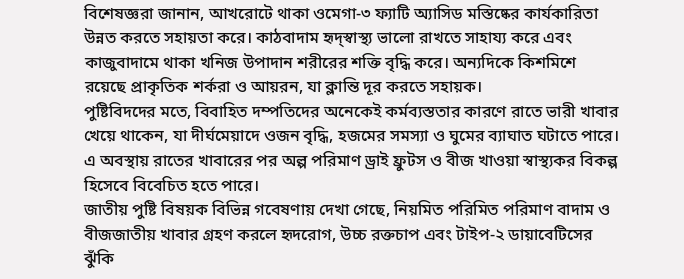বিশেষজ্ঞরা জানান, আখরোটে থাকা ওমেগা-৩ ফ্যাটি অ্যাসিড মস্তিষ্কের কার্যকারিতা উন্নত করতে সহায়তা করে। কাঠবাদাম হৃদ্স্বাস্থ্য ভালো রাখতে সাহায্য করে এবং কাজুবাদামে থাকা খনিজ উপাদান শরীরের শক্তি বৃদ্ধি করে। অন্যদিকে কিশমিশে রয়েছে প্রাকৃতিক শর্করা ও আয়রন, যা ক্লান্তি দূর করতে সহায়ক।
পুষ্টিবিদদের মতে, বিবাহিত দম্পতিদের অনেকেই কর্মব্যস্ততার কারণে রাতে ভারী খাবার খেয়ে থাকেন, যা দীর্ঘমেয়াদে ওজন বৃদ্ধি, হজমের সমস্যা ও ঘুমের ব্যাঘাত ঘটাতে পারে। এ অবস্থায় রাতের খাবারের পর অল্প পরিমাণ ড্রাই ফ্রুটস ও বীজ খাওয়া স্বাস্থ্যকর বিকল্প হিসেবে বিবেচিত হতে পারে।
জাতীয় পুষ্টি বিষয়ক বিভিন্ন গবেষণায় দেখা গেছে, নিয়মিত পরিমিত পরিমাণ বাদাম ও বীজজাতীয় খাবার গ্রহণ করলে হৃদরোগ, উচ্চ রক্তচাপ এবং টাইপ-২ ডায়াবেটিসের ঝুঁকি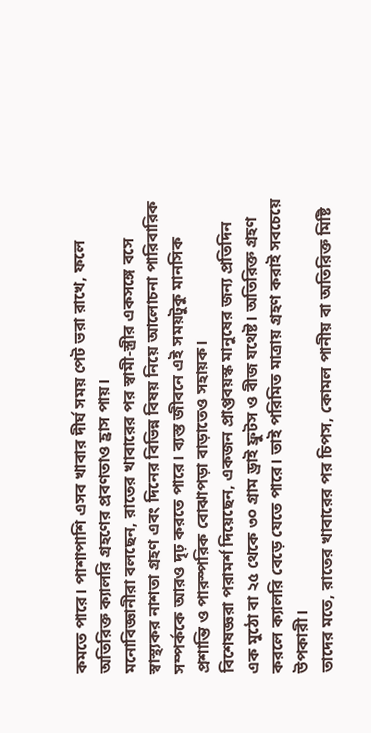কমতে পারে। পাশাপাশি এসব খাবার দীর্ঘ সময় পেট ভরা রাখে, ফলে অতিরিক্ত ক্যালরি গ্রহণের প্রবণতাও হ্রাস পায়।
মনোবিজ্ঞানীরা বলছেন, রাতের খাবারের পর স্বামী-স্ত্রীর একসঙ্গে বসে স্বাস্থ্যকর নাশতা গ্রহণ এবং দিনের বিভিন্ন বিষয় নিয়ে আলোচনা পারিবারিক সম্পর্ককে আরও দৃঢ় করতে পারে। ব্যস্ত জীবনে এই সময়টুকু মানসিক প্রশান্তি ও পারস্পরিক বোঝাপড়া বাড়াতেও সহায়ক।
বিশেষজ্ঞরা পরামর্শ দিয়েছেন, একজন প্রাপ্তবয়স্ক মানুষের জন্য প্রতিদিন এক মুঠো বা ২৫ থেকে ৩০ গ্রাম ড্রাই ফ্রুটস ও বীজ যথেষ্ট। অতিরিক্ত গ্রহণ করলে ক্যালরি বেড়ে যেতে পারে। তাই পরিমিত মাত্রায় গ্রহণ করাই সবচেয়ে উপকারী।
তাদের মতে, রাতের খাবারের পর চিপস, কোমল পানীয় বা অতিরিক্ত মিষ্টি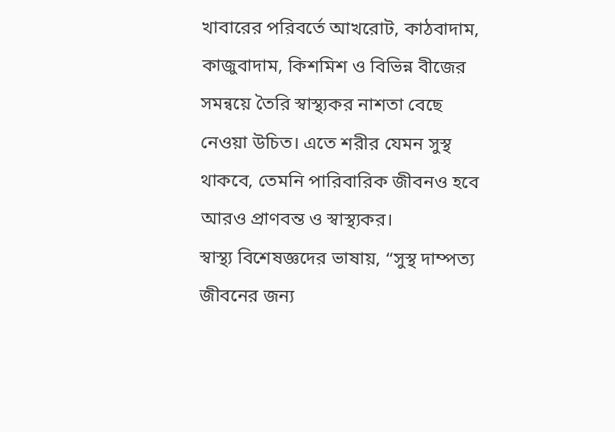খাবারের পরিবর্তে আখরোট, কাঠবাদাম, কাজুবাদাম, কিশমিশ ও বিভিন্ন বীজের সমন্বয়ে তৈরি স্বাস্থ্যকর নাশতা বেছে নেওয়া উচিত। এতে শরীর যেমন সুস্থ থাকবে, তেমনি পারিবারিক জীবনও হবে আরও প্রাণবন্ত ও স্বাস্থ্যকর।
স্বাস্থ্য বিশেষজ্ঞদের ভাষায়, “সুস্থ দাম্পত্য জীবনের জন্য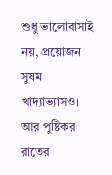শুধু ভালোবাসাই নয়, প্রয়োজন সুষম খাদ্যাভ্যাসও। আর পুষ্টিকর রাতের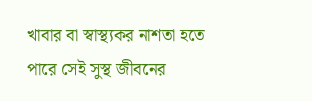খাবার বা স্বাস্থ্যকর নাশতা হতে পারে সেই সুস্থ জীবনের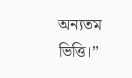অন্যতম ভিত্তি।”